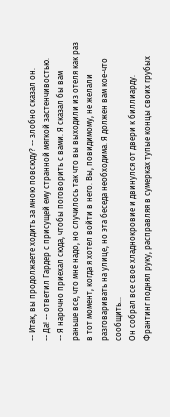-- Итак, вы продолжаете ходить за мною повсюду? -- злобно сказал он.
-- Да! -- ответил Гардер с присущей ему странной мягкой застенчивостью.
-- Я нарочно приехал сюда, чтобы поговорить с вами. Я сказал бы вам раньше все, что мне надо, но случилось так что вы выходили из отеля как раз в тот момент, когда я хотел войти в него. Вы, повидимому, не желали разговаривать на улице, но эта беседа необходима. Я должен вам кое-что сообщить...
Он cобрал все свое хладнокровие и двинулся от двери к биллиарду.
Франтинг поднял руку, расправляя в сумерках тупые концы своих грубых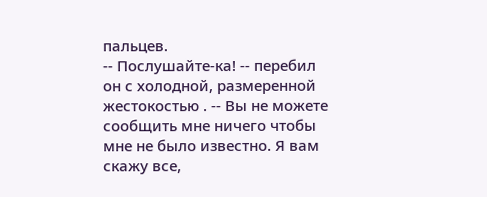пальцев.
-- Послушайте-ка! -- перебил он с холодной, размеренной жестокостью . -- Вы не можете сообщить мне ничего чтобы мне не было известно. Я вам скажу все,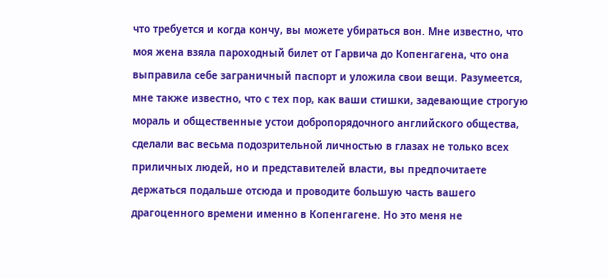что требуется и когда кончу, вы можете убираться вон. Мне известно, что моя жена взяла пароходный билет от Гарвича до Копенгагена, что она выправила себе заграничный паспорт и уложила свои вещи. Разумеется, мне также известно, что с тех пор, как ваши стишки, задевающие строгую мораль и общественные устои добропорядочного английского общества, сделали вас весьма подозрительной личностью в глазах не только всех приличных людей, но и представителей власти, вы предпочитаете держаться подальше отсюда и проводите большую часть вашего драгоценного времени именно в Копенгагене. Но это меня не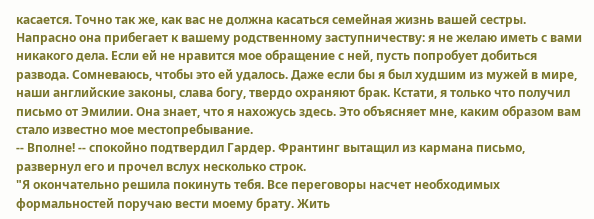касается. Точно так же, как вас не должна касаться семейная жизнь вашей сестры. Напрасно она прибегает к вашему родственному заступничеству: я не желаю иметь с вами никакого дела. Если ей не нравится мое обращение с ней, пусть попробует добиться развода. Сомневаюсь, чтобы это ей удалось. Даже если бы я был худшим из мужей в мире, наши английские законы, слава богу, твердо охраняют брак. Кстати, я только что получил письмо от Эмилии. Она знает, что я нахожусь здесь. Это объясняет мне, каким образом вам стало известно мое местопребывание.
-- Вполне! -- спокойно подтвердил Гардер. Франтинг вытащил из кармана письмо, развернул его и прочел вслух несколько строк.
"Я окончательно решила покинуть тебя. Все переговоры насчет необходимых формальностей поручаю вести моему брату. Жить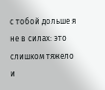с тобой дольше я не в силах: это слишком тяжело и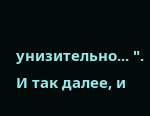унизительно... ". И так далее, и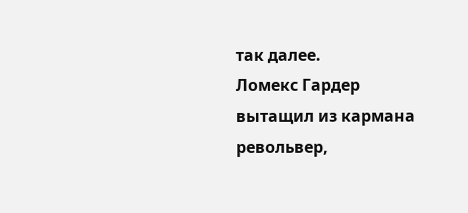так далее.
Ломекс Гардер вытащил из кармана револьвер,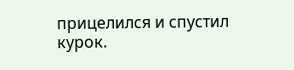прицелился и спустил курок.